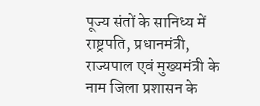पूज्य संतों के सानिध्य में राष्ट्रपति, प्रधानमंत्री, राज्यपाल एवं मुख्यमंत्री के नाम जिला प्रशासन के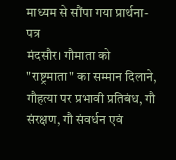माध्यम से सौंपा गया प्रार्थना-पत्र
मंदसौर। गौमाता को "राष्ट्रमाता" का सम्मान दिलाने, गौहत्या पर प्रभावी प्रतिबंध, गौ संरक्षण, गौ संवर्धन एवं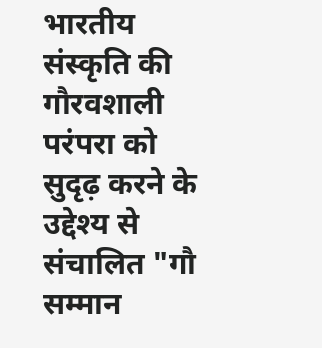भारतीय संस्कृति की गौरवशाली परंपरा को सुदृढ़ करने के उद्देश्य से संचालित "गौ सम्मान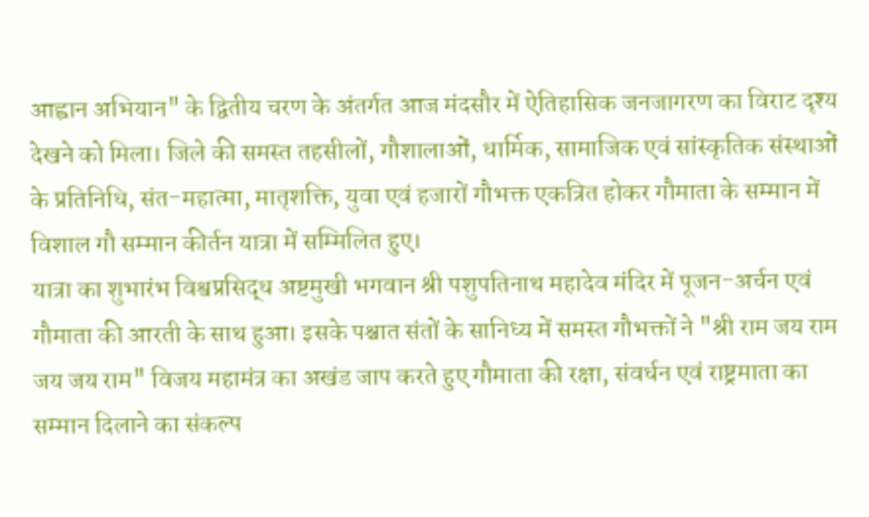आह्वान अभियान" के द्वितीय चरण के अंतर्गत आज मंदसौर में ऐतिहासिक जनजागरण का विराट दृश्य देखने को मिला। जिले की समस्त तहसीलों, गौशालाओं, धार्मिक, सामाजिक एवं सांस्कृतिक संस्थाओं के प्रतिनिधि, संत-महात्मा, मातृशक्ति, युवा एवं हजारों गौभक्त एकत्रित होकर गौमाता के सम्मान में विशाल गौ सम्मान कीर्तन यात्रा में सम्मिलित हुए।
यात्रा का शुभारंभ विश्वप्रसिद्ध अष्टमुखी भगवान श्री पशुपतिनाथ महादेव मंदिर में पूजन-अर्चन एवं गौमाता की आरती के साथ हुआ। इसके पश्चात संतों के सानिध्य में समस्त गौभक्तों ने "श्री राम जय राम जय जय राम" विजय महामंत्र का अखंड जाप करते हुए गौमाता की रक्षा, संवर्धन एवं राष्ट्रमाता का सम्मान दिलाने का संकल्प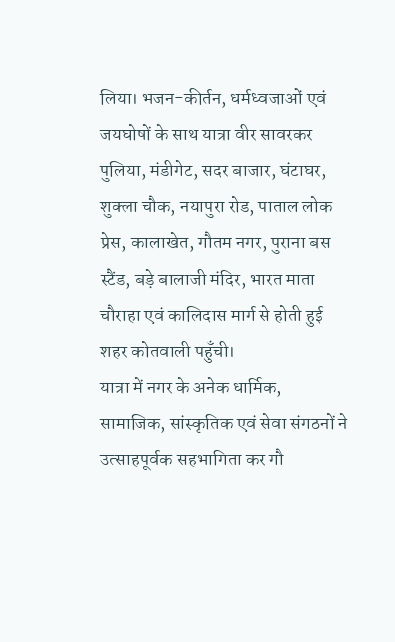लिया। भजन-कीर्तन, धर्मध्वजाओं एवं जयघोषों के साथ यात्रा वीर सावरकर पुलिया, मंडीगेट, सदर बाजार, घंटाघर, शुक्ला चौक, नयापुरा रोड, पाताल लोक प्रेस, कालाखेत, गौतम नगर, पुराना बस स्टैंड, बड़े बालाजी मंदिर, भारत माता चौराहा एवं कालिदास मार्ग से होती हुई शहर कोतवाली पहुँची।
यात्रा में नगर के अनेक धार्मिक, सामाजिक, सांस्कृतिक एवं सेवा संगठनों ने उत्साहपूर्वक सहभागिता कर गौ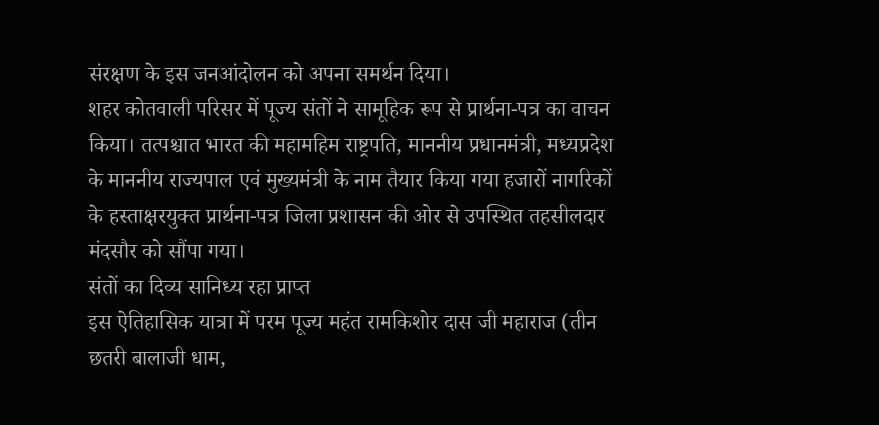संरक्षण के इस जनआंदोलन को अपना समर्थन दिया।
शहर कोतवाली परिसर में पूज्य संतों ने सामूहिक रूप से प्रार्थना-पत्र का वाचन किया। तत्पश्चात भारत की महामहिम राष्ट्रपति, माननीय प्रधानमंत्री, मध्यप्रदेश के माननीय राज्यपाल एवं मुख्यमंत्री के नाम तैयार किया गया हजारों नागरिकों के हस्ताक्षरयुक्त प्रार्थना-पत्र जिला प्रशासन की ओर से उपस्थित तहसीलदार मंदसौर को सौंपा गया।
संतों का दिव्य सानिध्य रहा प्राप्त
इस ऐतिहासिक यात्रा में परम पूज्य महंत रामकिशोर दास जी महाराज (तीन छतरी बालाजी धाम,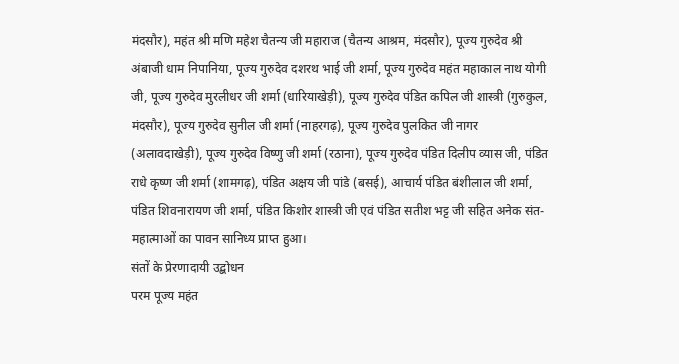मंदसौर), महंत श्री मणि महेश चैतन्य जी महाराज (चैतन्य आश्रम, मंदसौर), पूज्य गुरुदेव श्री अंबाजी धाम निपानिया, पूज्य गुरुदेव दशरथ भाई जी शर्मा, पूज्य गुरुदेव महंत महाकाल नाथ योगी जी, पूज्य गुरुदेव मुरलीधर जी शर्मा (धारियाखेड़ी), पूज्य गुरुदेव पंडित कपिल जी शास्त्री (गुरुकुल, मंदसौर), पूज्य गुरुदेव सुनील जी शर्मा (नाहरगढ़), पूज्य गुरुदेव पुलकित जी नागर (अलावदाखेड़ी), पूज्य गुरुदेव विष्णु जी शर्मा (रठाना), पूज्य गुरुदेव पंडित दिलीप व्यास जी, पंडित राधे कृष्ण जी शर्मा (शामगढ़), पंडित अक्षय जी पांडे (बसई), आचार्य पंडित बंशीलाल जी शर्मा, पंडित शिवनारायण जी शर्मा, पंडित किशोर शास्त्री जी एवं पंडित सतीश भट्ट जी सहित अनेक संत-महात्माओं का पावन सानिध्य प्राप्त हुआ।
संतों के प्रेरणादायी उद्बोधन
परम पूज्य महंत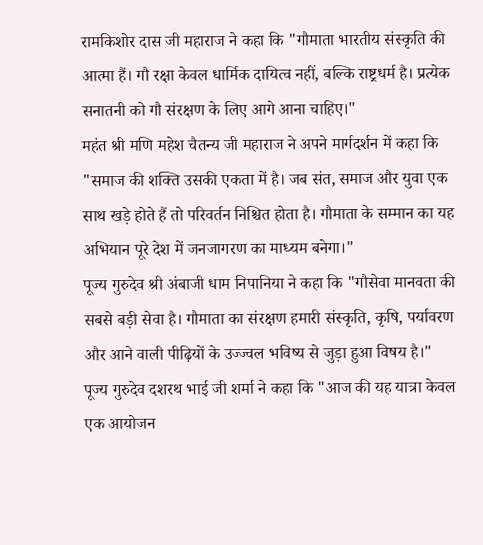रामकिशोर दास जी महाराज ने कहा कि "गौमाता भारतीय संस्कृति की आत्मा हैं। गौ रक्षा केवल धार्मिक दायित्व नहीं, बल्कि राष्ट्रधर्म है। प्रत्येक सनातनी को गौ संरक्षण के लिए आगे आना चाहिए।"
महंत श्री मणि महेश चैतन्य जी महाराज ने अपने मार्गदर्शन में कहा कि "समाज की शक्ति उसकी एकता में है। जब संत, समाज और युवा एक साथ खड़े होते हैं तो परिवर्तन निश्चित होता है। गौमाता के सम्मान का यह अभियान पूरे देश में जनजागरण का माध्यम बनेगा।"
पूज्य गुरुदेव श्री अंबाजी धाम निपानिया ने कहा कि "गौसेवा मानवता की सबसे बड़ी सेवा है। गौमाता का संरक्षण हमारी संस्कृति, कृषि, पर्यावरण और आने वाली पीढ़ियों के उज्ज्वल भविष्य से जुड़ा हुआ विषय है।"
पूज्य गुरुदेव दशरथ भाई जी शर्मा ने कहा कि "आज की यह यात्रा केवल एक आयोजन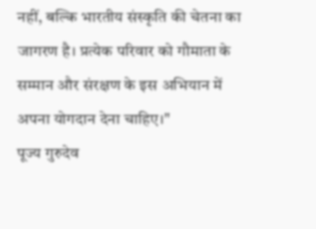नहीं, बल्कि भारतीय संस्कृति की चेतना का जागरण है। प्रत्येक परिवार को गौमाता के सम्मान और संरक्षण के इस अभियान में अपना योगदान देना चाहिए।"
पूज्य गुरुदेव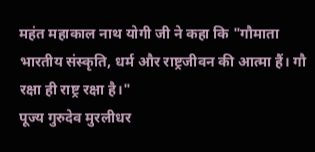महंत महाकाल नाथ योगी जी ने कहा कि "गौमाता भारतीय संस्कृति, धर्म और राष्ट्रजीवन की आत्मा हैं। गौ रक्षा ही राष्ट्र रक्षा है।"
पूज्य गुरुदेव मुरलीधर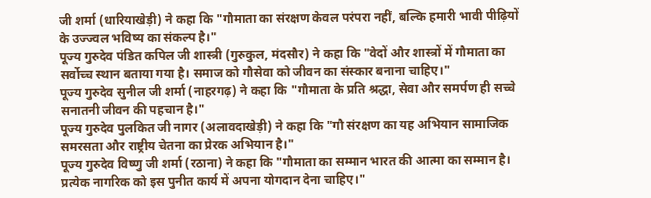जी शर्मा (धारियाखेड़ी) ने कहा कि "गौमाता का संरक्षण केवल परंपरा नहीं, बल्कि हमारी भावी पीढ़ियों के उज्ज्वल भविष्य का संकल्प है।"
पूज्य गुरुदेव पंडित कपिल जी शास्त्री (गुरुकुल, मंदसौर) ने कहा कि "वेदों और शास्त्रों में गौमाता का सर्वोच्च स्थान बताया गया है। समाज को गौसेवा को जीवन का संस्कार बनाना चाहिए।"
पूज्य गुरुदेव सुनील जी शर्मा (नाहरगढ़) ने कहा कि "गौमाता के प्रति श्रद्धा, सेवा और समर्पण ही सच्चे सनातनी जीवन की पहचान है।"
पूज्य गुरुदेव पुलकित जी नागर (अलावदाखेड़ी) ने कहा कि "गौ संरक्षण का यह अभियान सामाजिक समरसता और राष्ट्रीय चेतना का प्रेरक अभियान है।"
पूज्य गुरुदेव विष्णु जी शर्मा (रठाना) ने कहा कि "गौमाता का सम्मान भारत की आत्मा का सम्मान है। प्रत्येक नागरिक को इस पुनीत कार्य में अपना योगदान देना चाहिए।"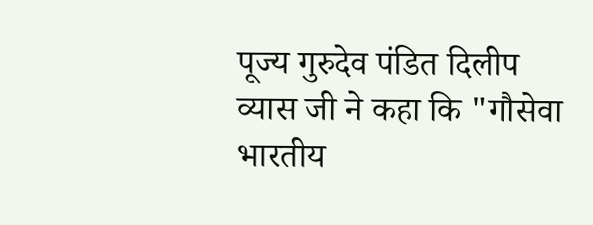पूज्य गुरुदेव पंडित दिलीप व्यास जी ने कहा कि "गौसेवा भारतीय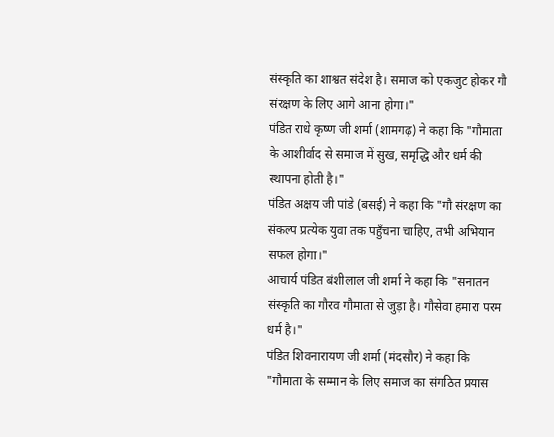संस्कृति का शाश्वत संदेश है। समाज को एकजुट होकर गौ संरक्षण के लिए आगे आना होगा।"
पंडित राधे कृष्ण जी शर्मा (शामगढ़) ने कहा कि "गौमाता के आशीर्वाद से समाज में सुख, समृद्धि और धर्म की स्थापना होती है।"
पंडित अक्षय जी पांडे (बसई) ने कहा कि "गौ संरक्षण का संकल्प प्रत्येक युवा तक पहुँचना चाहिए, तभी अभियान सफल होगा।"
आचार्य पंडित बंशीलाल जी शर्मा ने कहा कि "सनातन संस्कृति का गौरव गौमाता से जुड़ा है। गौसेवा हमारा परम धर्म है।"
पंडित शिवनारायण जी शर्मा (मंदसौर) ने कहा कि "गौमाता के सम्मान के लिए समाज का संगठित प्रयास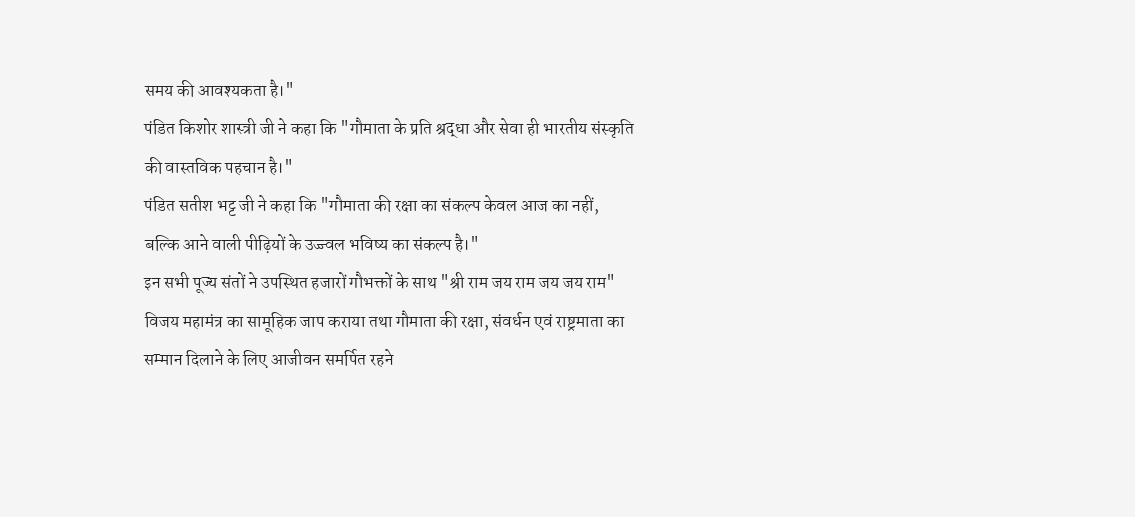समय की आवश्यकता है।"
पंडित किशोर शास्त्री जी ने कहा कि "गौमाता के प्रति श्रद्धा और सेवा ही भारतीय संस्कृति की वास्तविक पहचान है।"
पंडित सतीश भट्ट जी ने कहा कि "गौमाता की रक्षा का संकल्प केवल आज का नहीं, बल्कि आने वाली पीढ़ियों के उज्ज्वल भविष्य का संकल्प है।"
इन सभी पूज्य संतों ने उपस्थित हजारों गौभक्तों के साथ "श्री राम जय राम जय जय राम" विजय महामंत्र का सामूहिक जाप कराया तथा गौमाता की रक्षा, संवर्धन एवं राष्ट्रमाता का सम्मान दिलाने के लिए आजीवन समर्पित रहने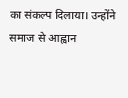का संकल्प दिलाया। उन्होंने समाज से आह्वान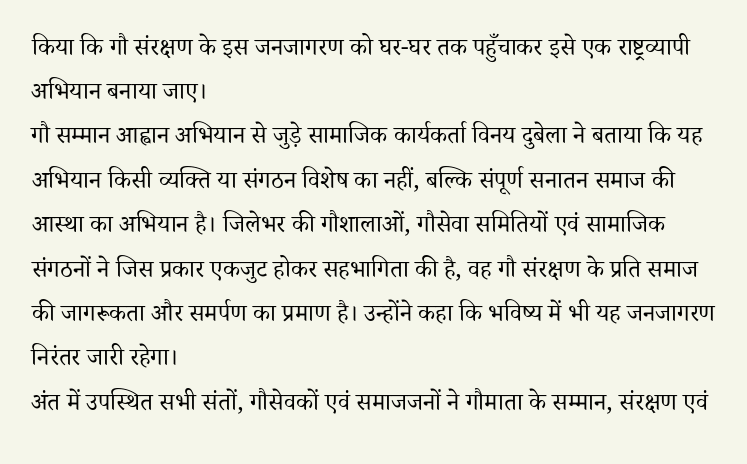किया कि गौ संरक्षण के इस जनजागरण को घर-घर तक पहुँचाकर इसे एक राष्ट्रव्यापी अभियान बनाया जाए।
गौ सम्मान आह्वान अभियान से जुड़े सामाजिक कार्यकर्ता विनय दुबेला ने बताया कि यह अभियान किसी व्यक्ति या संगठन विशेष का नहीं, बल्कि संपूर्ण सनातन समाज की आस्था का अभियान है। जिलेभर की गौशालाओं, गौसेवा समितियों एवं सामाजिक संगठनों ने जिस प्रकार एकजुट होकर सहभागिता की है, वह गौ संरक्षण के प्रति समाज की जागरूकता और समर्पण का प्रमाण है। उन्होंने कहा कि भविष्य में भी यह जनजागरण निरंतर जारी रहेगा।
अंत में उपस्थित सभी संतों, गौसेवकों एवं समाजजनों ने गौमाता के सम्मान, संरक्षण एवं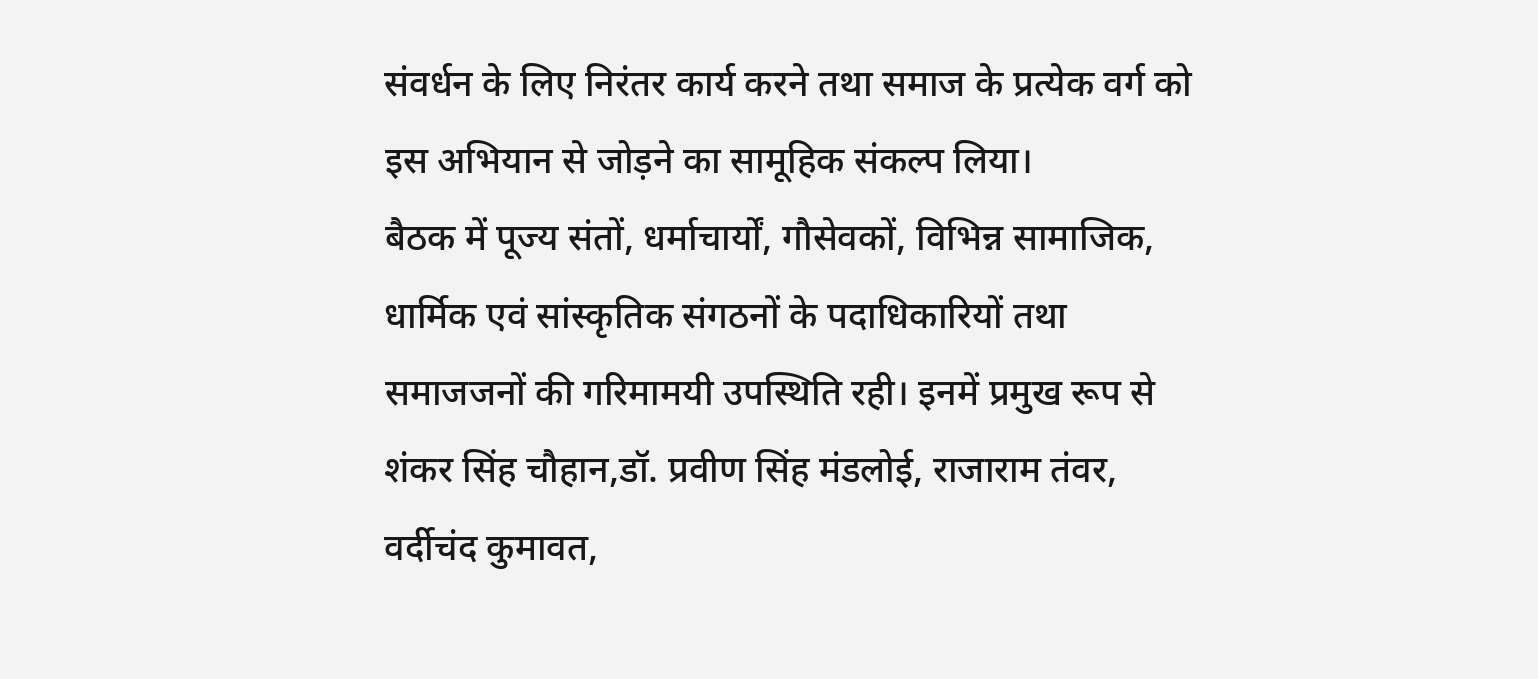संवर्धन के लिए निरंतर कार्य करने तथा समाज के प्रत्येक वर्ग को इस अभियान से जोड़ने का सामूहिक संकल्प लिया।
बैठक में पूज्य संतों, धर्माचार्यों, गौसेवकों, विभिन्न सामाजिक, धार्मिक एवं सांस्कृतिक संगठनों के पदाधिकारियों तथा समाजजनों की गरिमामयी उपस्थिति रही। इनमें प्रमुख रूप से शंकर सिंह चौहान,डॉ. प्रवीण सिंह मंडलोई, राजाराम तंवर, वर्दीचंद कुमावत,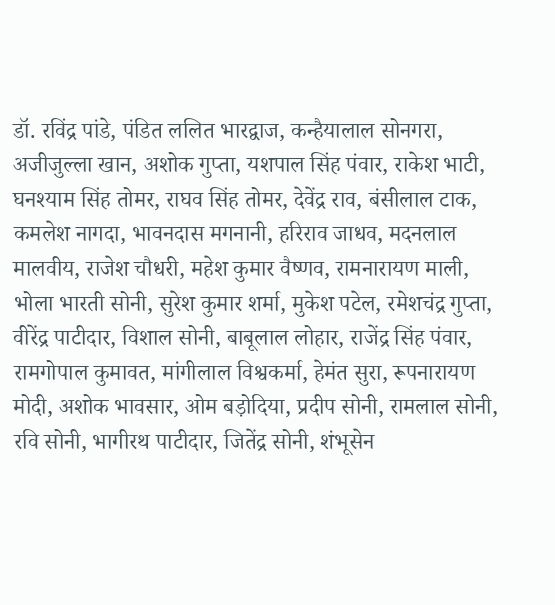डॉ. रविंद्र पांडे, पंडित ललित भारद्वाज, कन्हैयालाल सोनगरा, अजीजुल्ला खान, अशोक गुप्ता, यशपाल सिंह पंवार, राकेश भाटी, घनश्याम सिंह तोमर, राघव सिंह तोमर, देवेंद्र राव, बंसीलाल टाक, कमलेश नागदा, भावनदास मगनानी, हरिराव जाधव, मदनलाल मालवीय, राजेश चौधरी, महेश कुमार वैष्णव, रामनारायण माली, भोला भारती सोनी, सुरेश कुमार शर्मा, मुकेश पटेल, रमेशचंद्र गुप्ता, वीरेंद्र पाटीदार, विशाल सोनी, बाबूलाल लोहार, राजेंद्र सिंह पंवार, रामगोपाल कुमावत, मांगीलाल विश्वकर्मा, हेमंत सुरा, रूपनारायण मोदी, अशोक भावसार, ओम बड़ोदिया, प्रदीप सोनी, रामलाल सोनी, रवि सोनी, भागीरथ पाटीदार, जितेंद्र सोनी, शंभूसेन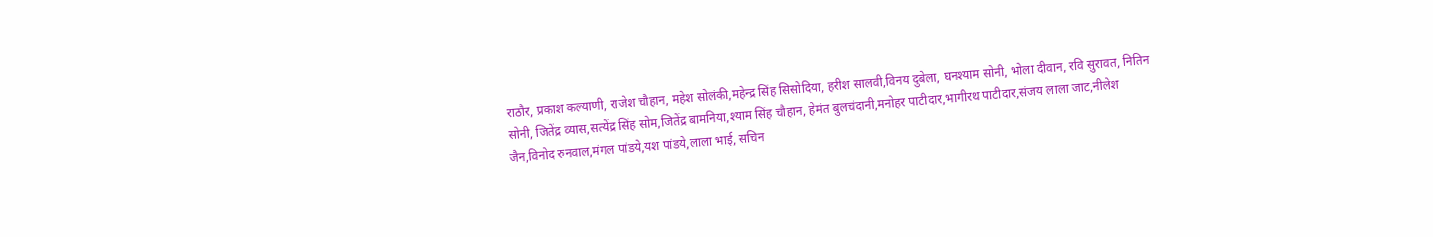राठौर, प्रकाश कल्याणी, राजेश चौहान, महेश सोलंकी,महेन्द्र सिंह सिसोदिया, हरीश सालवी,विनय दुबेला, घनश्याम सोनी, भोला दीवान, रवि सुरावत, नितिन सोनी, जितेंद्र व्यास,सत्येंद्र सिंह सोम,जितेंद्र बामनिया,श्याम सिंह चौहान, हेमंत बुलचंदानी,मनोहर पाटीदार,भागीरथ पाटीदार,संजय लाला जाट,नीलेश जैन,विनोद रुनवाल,मंगल पांडये,यश पांडये,लाला भाई, सचिन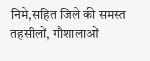निमे,सहित जिले की समस्त तहसीलों, गौशालाओं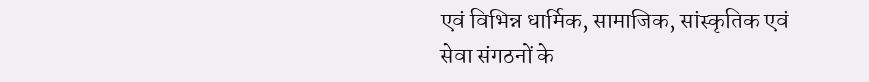एवं विभिन्न धार्मिक, सामाजिक, सांस्कृतिक एवं सेवा संगठनों के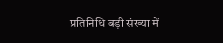प्रतिनिधि बड़ी संख्या में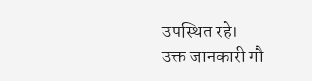उपस्थित रहे।
उक्त जानकारी गौ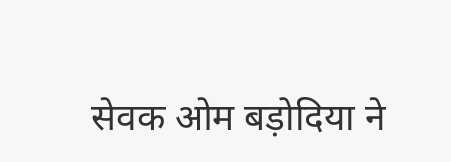सेवक ओम बड़ोदिया ने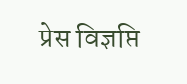प्रेस विज्ञप्ति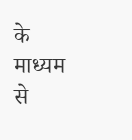के माध्यम से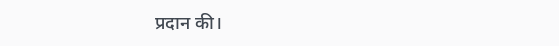प्रदान की।